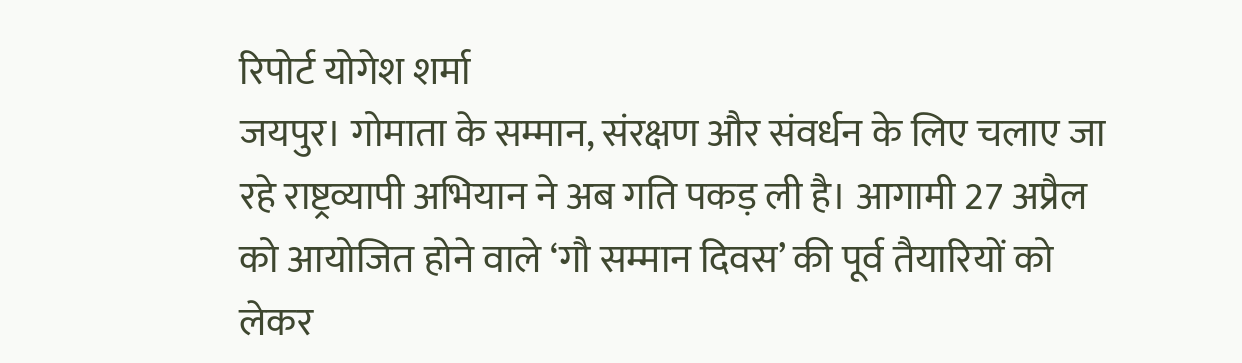रिपोर्ट योगेश शर्मा
जयपुर। गोमाता के सम्मान, संरक्षण और संवर्धन के लिए चलाए जा रहे राष्ट्रव्यापी अभियान ने अब गति पकड़ ली है। आगामी 27 अप्रैल को आयोजित होने वाले ‘गौ सम्मान दिवस’ की पूर्व तैयारियों को लेकर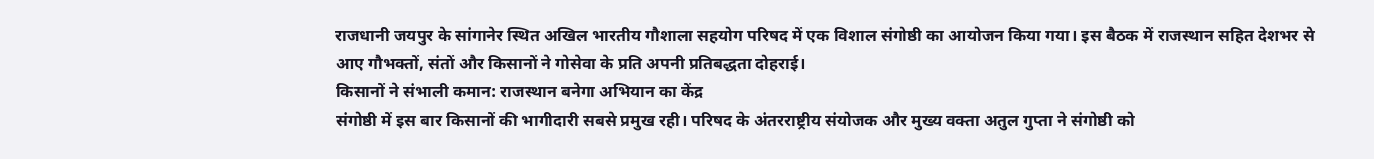राजधानी जयपुर के सांगानेर स्थित अखिल भारतीय गौशाला सहयोग परिषद में एक विशाल संगोष्ठी का आयोजन किया गया। इस बैठक में राजस्थान सहित देशभर से आए गौभक्तों, संतों और किसानों ने गोसेवा के प्रति अपनी प्रतिबद्धता दोहराई।
किसानों ने संभाली कमान: राजस्थान बनेगा अभियान का केंद्र
संगोष्ठी में इस बार किसानों की भागीदारी सबसे प्रमुख रही। परिषद के अंतरराष्ट्रीय संयोजक और मुख्य वक्ता अतुल गुप्ता ने संगोष्ठी को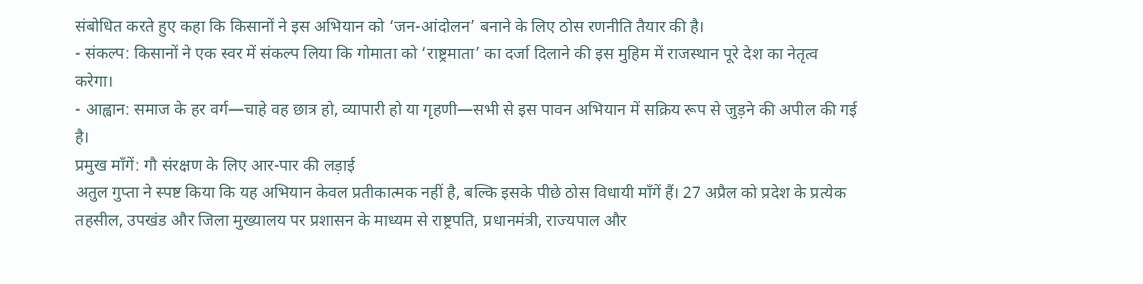संबोधित करते हुए कहा कि किसानों ने इस अभियान को ‘जन-आंदोलन’ बनाने के लिए ठोस रणनीति तैयार की है।
- संकल्प: किसानों ने एक स्वर में संकल्प लिया कि गोमाता को ‘राष्ट्रमाता’ का दर्जा दिलाने की इस मुहिम में राजस्थान पूरे देश का नेतृत्व करेगा।
- आह्वान: समाज के हर वर्ग—चाहे वह छात्र हो, व्यापारी हो या गृहणी—सभी से इस पावन अभियान में सक्रिय रूप से जुड़ने की अपील की गई है।
प्रमुख माँगें: गौ संरक्षण के लिए आर-पार की लड़ाई
अतुल गुप्ता ने स्पष्ट किया कि यह अभियान केवल प्रतीकात्मक नहीं है, बल्कि इसके पीछे ठोस विधायी माँगें हैं। 27 अप्रैल को प्रदेश के प्रत्येक तहसील, उपखंड और जिला मुख्यालय पर प्रशासन के माध्यम से राष्ट्रपति, प्रधानमंत्री, राज्यपाल और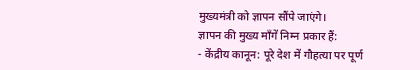मुख्यमंत्री को ज्ञापन सौंपे जाएंगे।
ज्ञापन की मुख्य माँगें निम्न प्रकार हैं:
- केंद्रीय कानून: पूरे देश में गौहत्या पर पूर्ण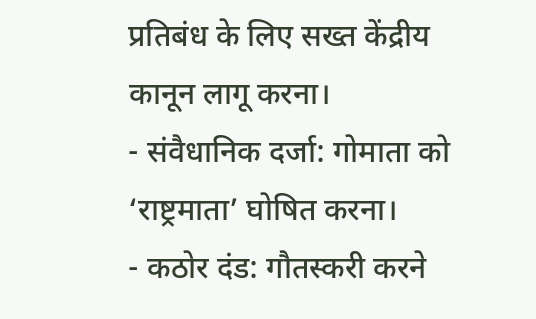प्रतिबंध के लिए सख्त केंद्रीय कानून लागू करना।
- संवैधानिक दर्जा: गोमाता को ‘राष्ट्रमाता’ घोषित करना।
- कठोर दंड: गौतस्करी करने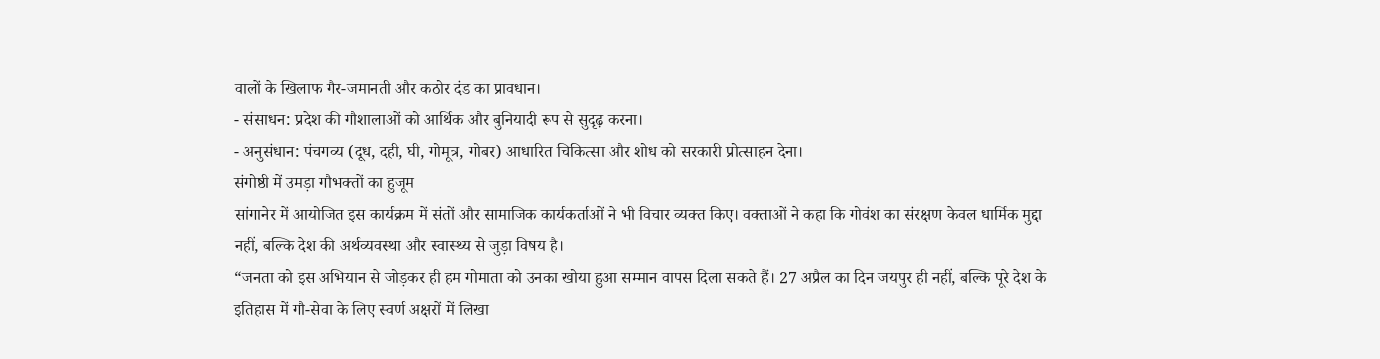वालों के खिलाफ गैर-जमानती और कठोर दंड का प्रावधान।
- संसाधन: प्रदेश की गौशालाओं को आर्थिक और बुनियादी रूप से सुदृढ़ करना।
- अनुसंधान: पंचगव्य (दूध, दही, घी, गोमूत्र, गोबर) आधारित चिकित्सा और शोध को सरकारी प्रोत्साहन देना।
संगोष्ठी में उमड़ा गौभक्तों का हुजूम
सांगानेर में आयोजित इस कार्यक्रम में संतों और सामाजिक कार्यकर्ताओं ने भी विचार व्यक्त किए। वक्ताओं ने कहा कि गोवंश का संरक्षण केवल धार्मिक मुद्दा नहीं, बल्कि देश की अर्थव्यवस्था और स्वास्थ्य से जुड़ा विषय है।
“जनता को इस अभियान से जोड़कर ही हम गोमाता को उनका खोया हुआ सम्मान वापस दिला सकते हैं। 27 अप्रैल का दिन जयपुर ही नहीं, बल्कि पूरे देश के इतिहास में गौ-सेवा के लिए स्वर्ण अक्षरों में लिखा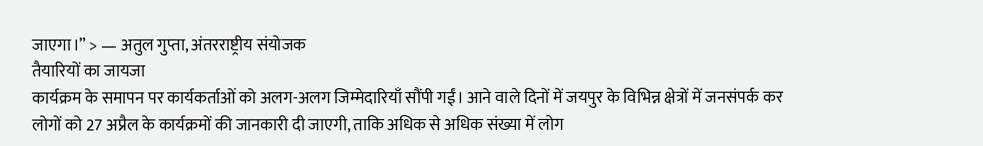जाएगा।” > — अतुल गुप्ता, अंतरराष्ट्रीय संयोजक
तैयारियों का जायजा
कार्यक्रम के समापन पर कार्यकर्ताओं को अलग-अलग जिम्मेदारियाँ सौंपी गईं। आने वाले दिनों में जयपुर के विभिन्न क्षेत्रों में जनसंपर्क कर लोगों को 27 अप्रैल के कार्यक्रमों की जानकारी दी जाएगी, ताकि अधिक से अधिक संख्या में लोग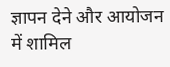ज्ञापन देने और आयोजन में शामिल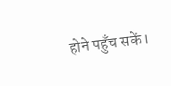होने पहुँच सकें।